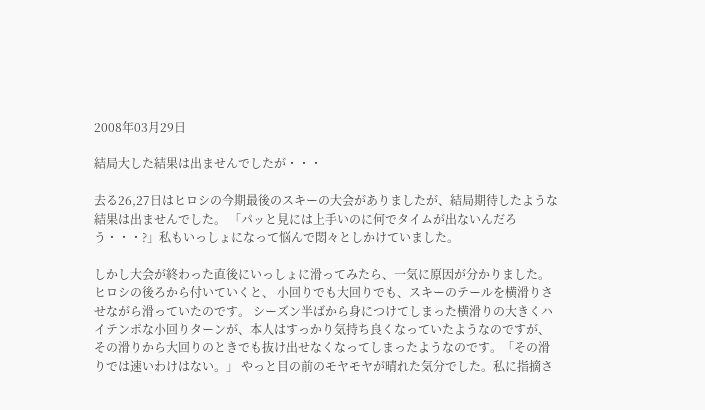2008年03月29日

結局大した結果は出ませんでしたが・・・

去る26,27日はヒロシの今期最後のスキーの大会がありましたが、結局期待したような結果は出ませんでした。 「パッと見には上手いのに何でタイムが出ないんだろう・・・?」私もいっしょになって悩んで悶々としかけていました。

しかし大会が終わった直後にいっしょに滑ってみたら、一気に原因が分かりました。ヒロシの後ろから付いていくと、 小回りでも大回りでも、スキーのテールを横滑りさせながら滑っていたのです。 シーズン半ばから身につけてしまった横滑りの大きくハイテンポな小回りターンが、本人はすっかり気持ち良くなっていたようなのですが、 その滑りから大回りのときでも抜け出せなくなってしまったようなのです。「その滑りでは速いわけはない。」 やっと目の前のモヤモヤが晴れた気分でした。私に指摘さ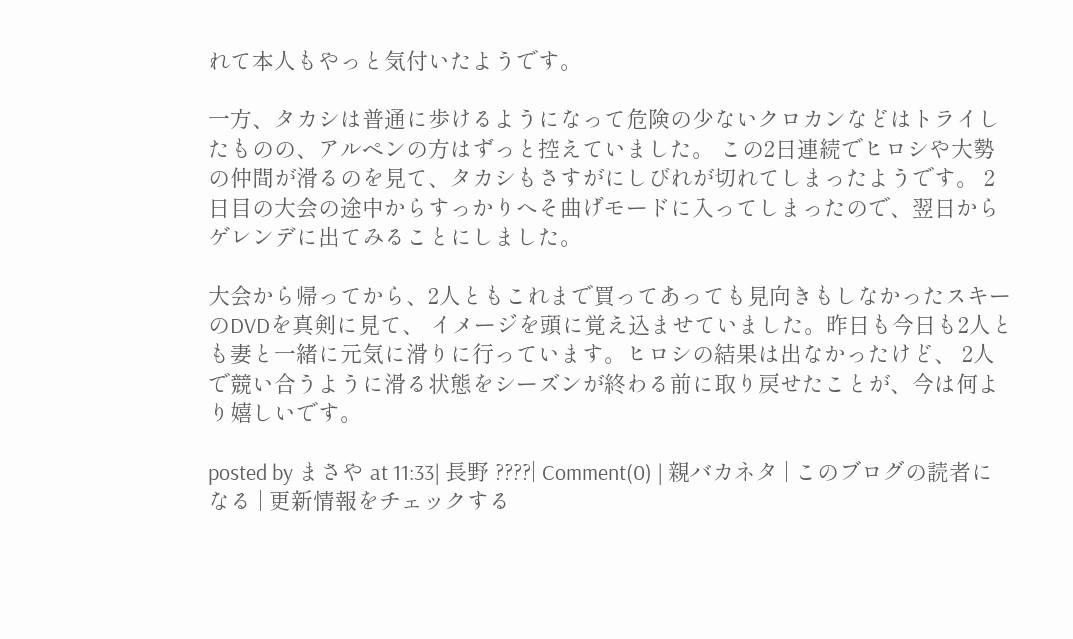れて本人もやっと気付いたようです。

一方、タカシは普通に歩けるようになって危険の少ないクロカンなどはトライしたものの、アルペンの方はずっと控えていました。 この2日連続でヒロシや大勢の仲間が滑るのを見て、タカシもさすがにしびれが切れてしまったようです。 2日目の大会の途中からすっかりへそ曲げモードに入ってしまったので、翌日からゲレンデに出てみることにしました。

大会から帰ってから、2人ともこれまで買ってあっても見向きもしなかったスキーのDVDを真剣に見て、 イメージを頭に覚え込ませていました。昨日も今日も2人とも妻と一緒に元気に滑りに行っています。ヒロシの結果は出なかったけど、 2人で競い合うように滑る状態をシーズンが終わる前に取り戻せたことが、今は何より嬉しいです。

posted by まさや at 11:33| 長野 ????| Comment(0) | 親バカネタ | このブログの読者になる | 更新情報をチェックする